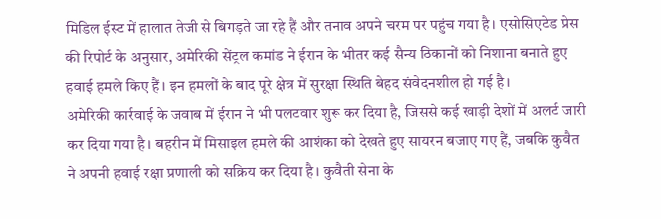मिडिल ईस्ट में हालात तेजी से बिगड़ते जा रहे हैं और तनाव अपने चरम पर पहुंच गया है। एसोसिएटेड प्रेस की रिपोर्ट के अनुसार, अमेरिकी सेंट्रल कमांड ने ईरान के भीतर कई सैन्य ठिकानों को निशाना बनाते हुए हवाई हमले किए हैं। इन हमलों के बाद पूरे क्षेत्र में सुरक्षा स्थिति बेहद संवेदनशील हो गई है।
अमेरिकी कार्रवाई के जवाब में ईरान ने भी पलटवार शुरू कर दिया है, जिससे कई खाड़ी देशों में अलर्ट जारी कर दिया गया है। बहरीन में मिसाइल हमले की आशंका को देखते हुए सायरन बजाए गए हैं, जबकि कुवैत ने अपनी हवाई रक्षा प्रणाली को सक्रिय कर दिया है। कुवैती सेना के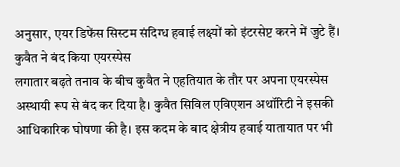अनुसार, एयर डिफेंस सिस्टम संदिग्ध हवाई लक्ष्यों को इंटरसेप्ट करने में जुटे हैं।
कुवैत ने बंद किया एयरस्पेस
लगातार बढ़ते तनाव के बीच कुवैत ने एहतियात के तौर पर अपना एयरस्पेस अस्थायी रूप से बंद कर दिया है। कुवैत सिविल एविएशन अथॉरिटी ने इसकी आधिकारिक घोषणा की है। इस कदम के बाद क्षेत्रीय हवाई यातायात पर भी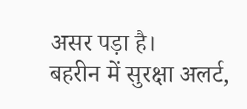असर पड़ा है।
बहरीन में सुरक्षा अलर्ट,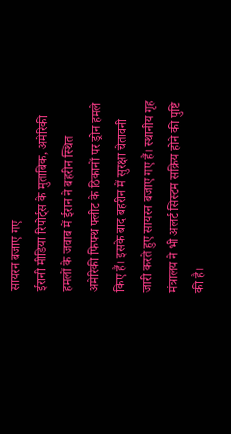सायरन बजाए गए
ईरानी मीडिया रिपोर्ट्स के मुताबिक, अमेरिकी हमलों के जवाब में ईरान ने बहरीन स्थित अमेरिकी फिफ्थ फ्लीट के ठिकानों पर ड्रोन हमले किए हैं। इसके बाद बहरीन में सुरक्षा चेतावनी जारी करते हुए सायरन बजाए गए हैं। स्थानीय गृह मंत्रालय ने भी अलर्ट सिस्टम सक्रिय होने की पुष्टि की है।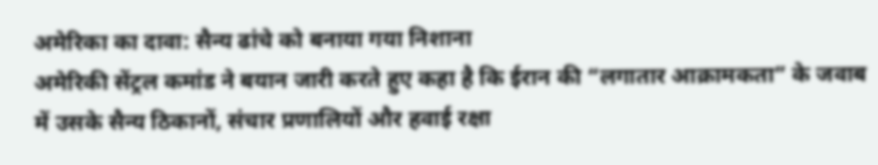अमेरिका का दावा: सैन्य ढांचे को बनाया गया निशाना
अमेरिकी सेंट्रल कमांड ने बयान जारी करते हुए कहा है कि ईरान की “लगातार आक्रामकता” के जवाब में उसके सैन्य ठिकानों, संचार प्रणालियों और हवाई रक्षा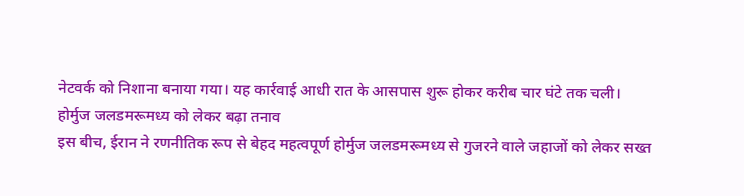नेटवर्क को निशाना बनाया गया। यह कार्रवाई आधी रात के आसपास शुरू होकर करीब चार घंटे तक चली।
होर्मुज जलडमरूमध्य को लेकर बढ़ा तनाव
इस बीच, ईरान ने रणनीतिक रूप से बेहद महत्वपूर्ण होर्मुज जलडमरूमध्य से गुजरने वाले जहाजों को लेकर सख्त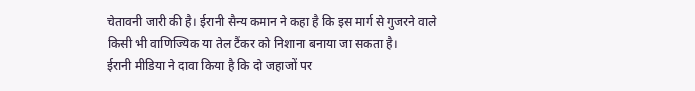चेतावनी जारी की है। ईरानी सैन्य कमान ने कहा है कि इस मार्ग से गुजरने वाले किसी भी वाणिज्यिक या तेल टैंकर को निशाना बनाया जा सकता है।
ईरानी मीडिया ने दावा किया है कि दो जहाजों पर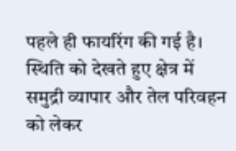पहले ही फायरिंग की गई है। स्थिति को देखते हुए क्षेत्र में समुद्री व्यापार और तेल परिवहन को लेकर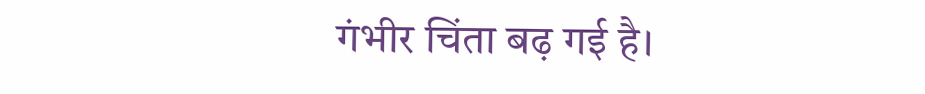गंभीर चिंता बढ़ गई है।